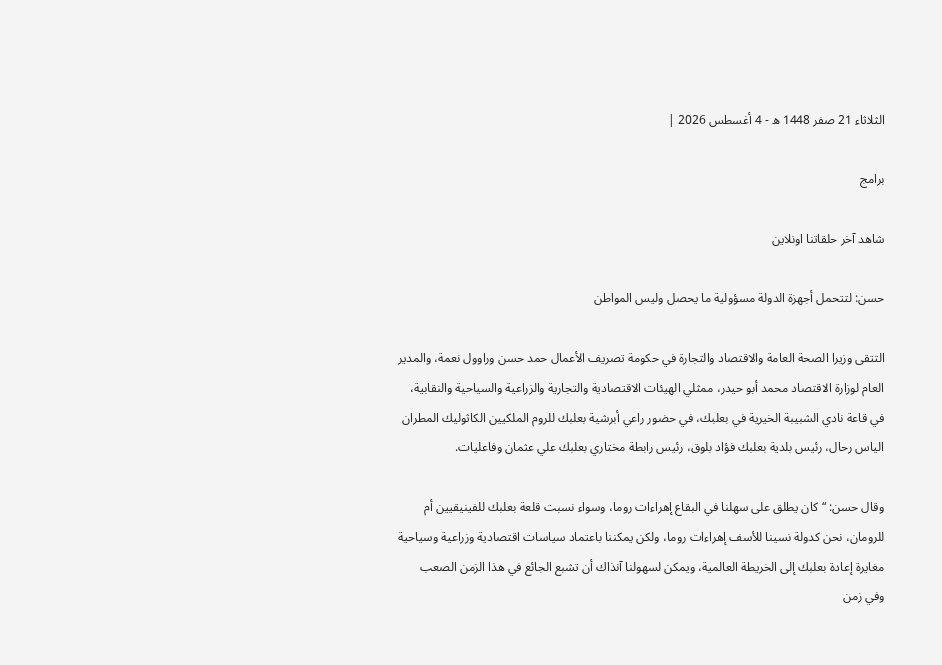الثلاثاء 21 صفر 1448 ه - 4 أغسطس 2026 |

برامج

شاهد آخر حلقاتنا اونلاين

حسن: لتتحمل أجهزة الدولة مسؤولية ما يحصل وليس المواطن

التتقى وزيرا الصحة العامة والاقتصاد والتجارة في حكومة تصريف الأعمال حمد حسن وراوول نعمة، والمدير العام لوزارة الاقتصاد محمد أبو حيدر، ممثلي الهيئات الاقتصادية والتجارية والزراعية والسياحية والنقابية، في قاعة نادي الشبيبة الخيرية في بعلبك، في حضور راعي أبرشية بعلبك للروم الملكيين الكاثوليك المطران الياس رحال، رئيس بلدية بعلبك فؤاد بلوق، رئيس رابطة مختاري بعلبك علي عثمان وفاعليات.

وقال حسن: “كان يطلق على سهلنا في البقاع إهراءات روما، وسواء نسبت قلعة بعلبك للفينيقيين أم للرومان، نحن كدولة نسينا للأسف إهراءات روما، ولكن يمكننا باعتماد سياسات اقتصادية وزراعية وسياحية مغايرة إعادة بعلبك إلى الخريطة العالمية، ويمكن لسهولنا آنذاك أن تشبع الجائع في هذا الزمن الصعب وفي زمن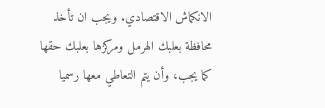الانكماش الاقتصادي. ويجب ان تأخذ محافظة بعلبك الهرمل ومركزها بعلبك حقها كما يجب، وأن يتم التعاطي معها رسميا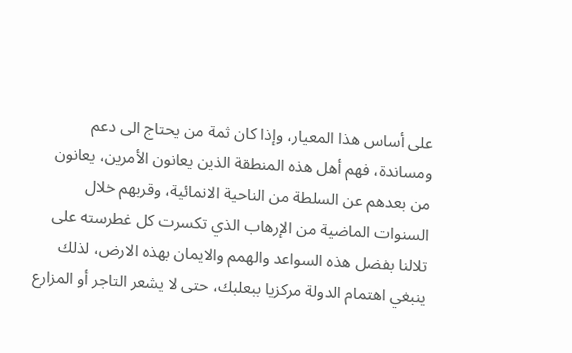على أساس هذا المعيار، وإذا كان ثمة من يحتاج الى دعم ومساندة، فهم أهل هذه المنطقة الذين يعانون الأمرين، يعانون من بعدهم عن السلطة من الناحية الانمائية، وقربهم خلال السنوات الماضية من الإرهاب الذي تكسرت كل غطرسته على تلالنا بفضل هذه السواعد والهمم والايمان بهذه الارض، لذلك ينبغي اهتمام الدولة مركزيا ببعلبك، حتى لا يشعر التاجر أو المزارع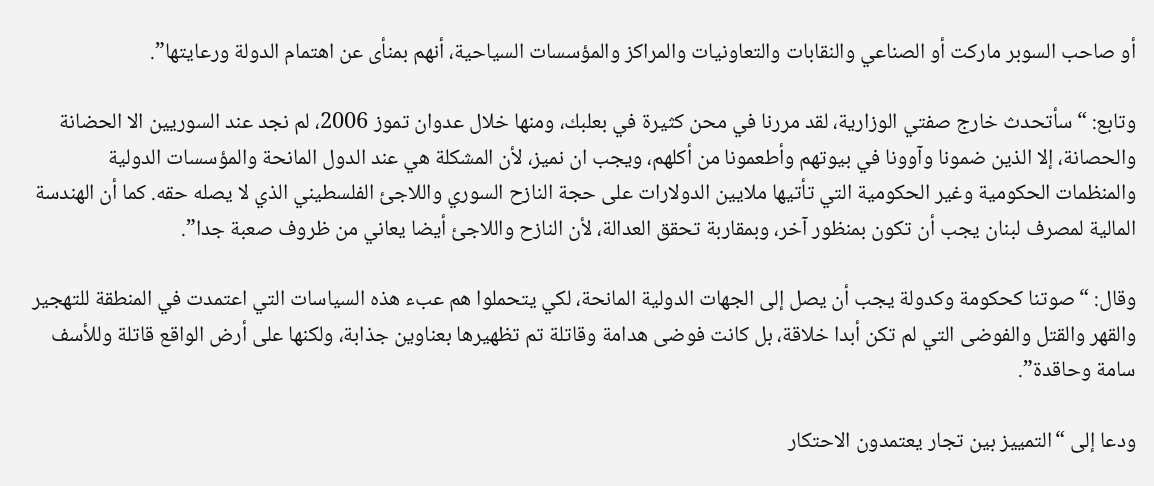أو صاحب السوبر ماركت أو الصناعي والنقابات والتعاونيات والمراكز والمؤسسات السياحية، أنهم بمنأى عن اهتمام الدولة ورعايتها”.

وتابع: “سأتحدث خارج صفتي الوزارية، لقد مررنا في محن كثيرة في بعلبك، ومنها خلال عدوان تموز 2006، لم نجد عند السوريين الا الحضانة والحصانة، إلا الذين ضمونا وآوونا في بيوتهم وأطعمونا من أكلهم، ويجب ان نميز، لأن المشكلة هي عند الدول المانحة والمؤسسات الدولية والمنظمات الحكومية وغير الحكومية التي تأتيها ملايين الدولارات على حجة النازح السوري واللاجئ الفلسطيني الذي لا يصله حقه. كما أن الهندسة المالية لمصرف لبنان يجب أن تكون بمنظور آخر، وبمقاربة تحقق العدالة، لأن النازح واللاجئ أيضا يعاني من ظروف صعبة جدا”.

وقال: “صوتنا كحكومة وكدولة يجب أن يصل إلى الجهات الدولية المانحة، لكي يتحملوا هم عبء هذه السياسات التي اعتمدت في المنطقة للتهجير والقهر والقتل والفوضى التي لم تكن أبدا خلاقة، بل كانت فوضى هدامة وقاتلة تم تظهيرها بعناوين جذابة، ولكنها على أرض الواقع قاتلة وللأسف سامة وحاقدة”.

ودعا إلى “التمييز بين تجار يعتمدون الاحتكار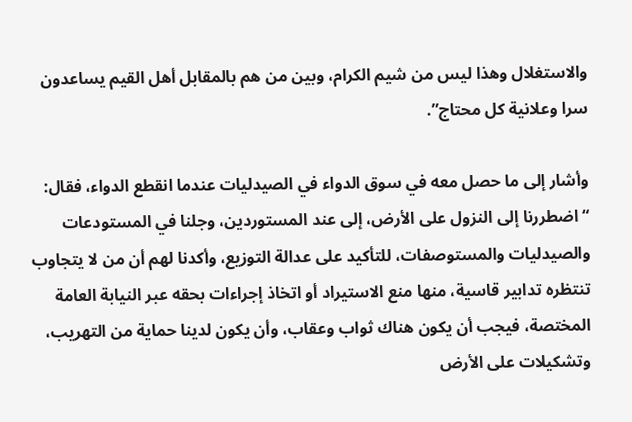والاستغلال وهذا ليس من شيم الكرام، وبين من هم بالمقابل أهل القيم يساعدون سرا وعلانية كل محتاج”.

وأشار إلى ما حصل معه في سوق الدواء في الصيدليات عندما انقطع الدواء، فقال: “اضطررنا إلى النزول على الأرض، إلى عند المستوردين، وجلنا في المستودعات والصيدليات والمستوصفات، للتأكيد على عدالة التوزيع، وأكدنا لهم أن من لا يتجاوب تنتظره تدابير قاسية، منها منع الاستيراد أو اتخاذ إجراءات بحقه عبر النيابة العامة المختصة، فيجب أن يكون هناك ثواب وعقاب، وأن يكون لدينا حماية من التهريب، وتشكيلات على الأرض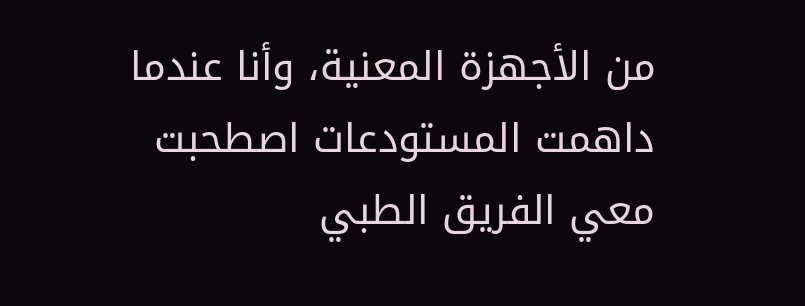من الأجهزة المعنية، وأنا عندما داهمت المستودعات اصطحبت معي الفريق الطبي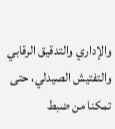والإداري والتدقيق الرقابي والتفتيش الصيدلي، حتى تمكنا من ضبط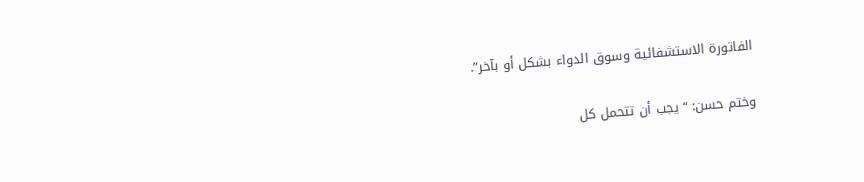الفاتورة الاستشفائية وسوق الدواء بشكل أو بآخر”.

وختم حسن: “يجب أن تتحمل كل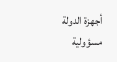أجهزة الدولة مسؤولية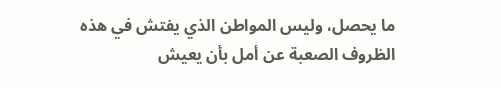ما يحصل، وليس المواطن الذي يفتش في هذه الظروف الصعبة عن أمل بأن يعيش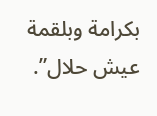بكرامة وبلقمة عيش حلال”.